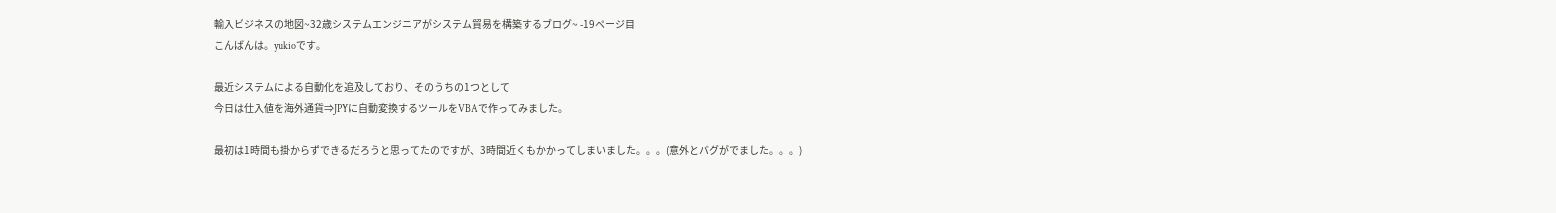輸入ビジネスの地図~32歳システムエンジニアがシステム貿易を構築するブログ~ -19ページ目
こんばんは。yukioです。

最近システムによる自動化を追及しており、そのうちの1つとして
今日は仕入値を海外通貨⇒JPYに自動変換するツールをVBAで作ってみました。

最初は1時間も掛からずできるだろうと思ってたのですが、3時間近くもかかってしまいました。。。(意外とバグがでました。。。)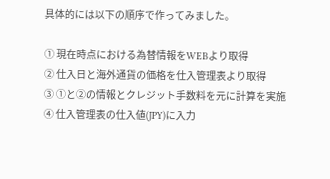具体的には以下の順序で作ってみました。

① 現在時点における為替情報をWEBより取得
② 仕入日と海外通貨の価格を仕入管理表より取得
③ ①と②の情報とクレジット手数料を元に計算を実施
④ 仕入管理表の仕入値(JPY)に入力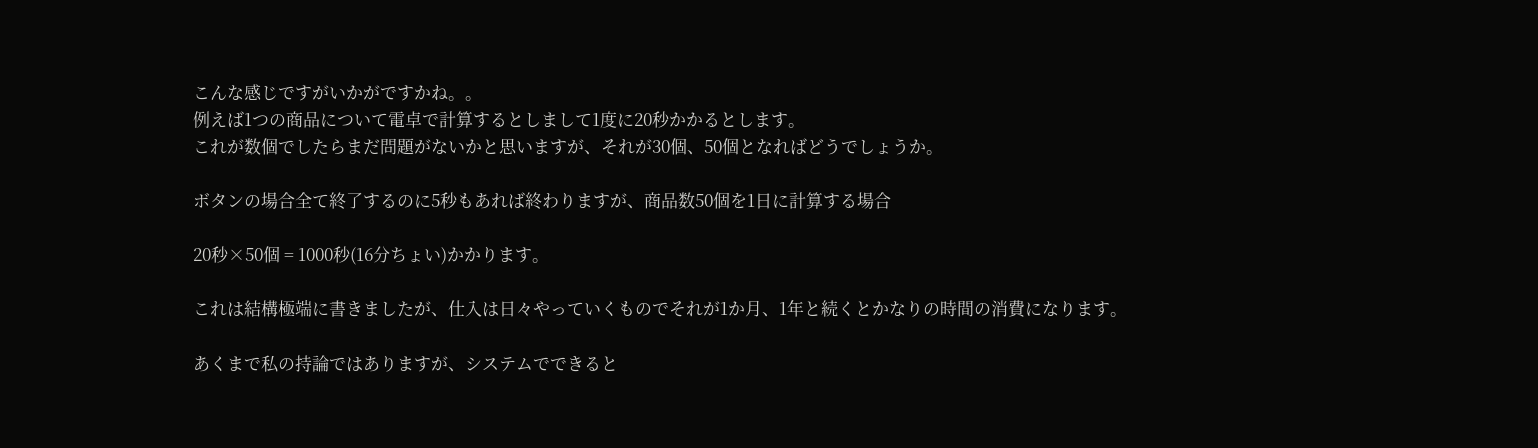こんな感じですがいかがですかね。。
例えば1つの商品について電卓で計算するとしまして1度に20秒かかるとします。
これが数個でしたらまだ問題がないかと思いますが、それが30個、50個となればどうでしょうか。

ボタンの場合全て終了するのに5秒もあれば終わりますが、商品数50個を1日に計算する場合

20秒×50個 = 1000秒(16分ちょい)かかります。

これは結構極端に書きましたが、仕入は日々やっていくものでそれが1か月、1年と続くとかなりの時間の消費になります。

あくまで私の持論ではありますが、システムでできると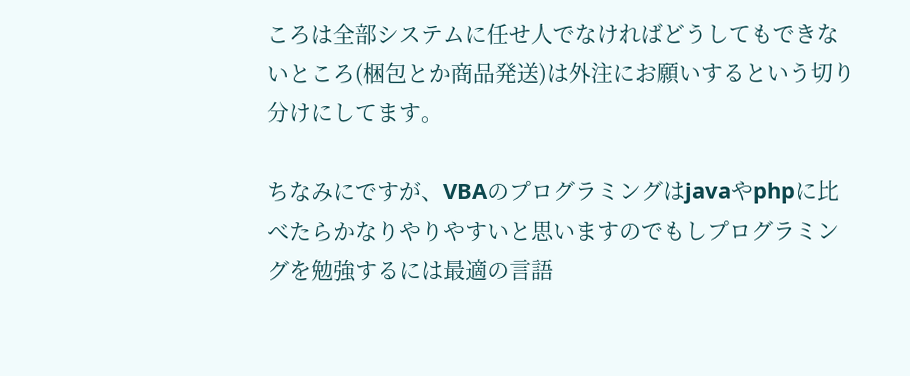ころは全部システムに任せ人でなければどうしてもできないところ(梱包とか商品発送)は外注にお願いするという切り分けにしてます。

ちなみにですが、VBAのプログラミングはjavaやphpに比べたらかなりやりやすいと思いますのでもしプログラミングを勉強するには最適の言語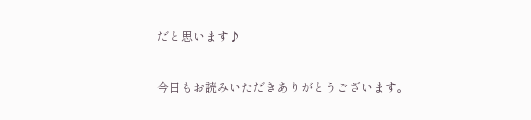だと思います♪

今日もお読みいただきありがとうございます。